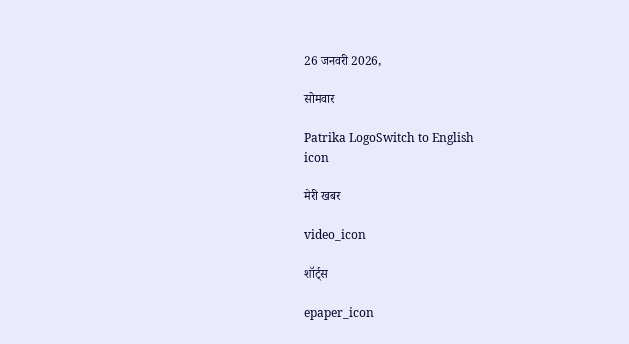26 जनवरी 2026,

सोमवार

Patrika LogoSwitch to English
icon

मेरी खबर

video_icon

शॉर्ट्स

epaper_icon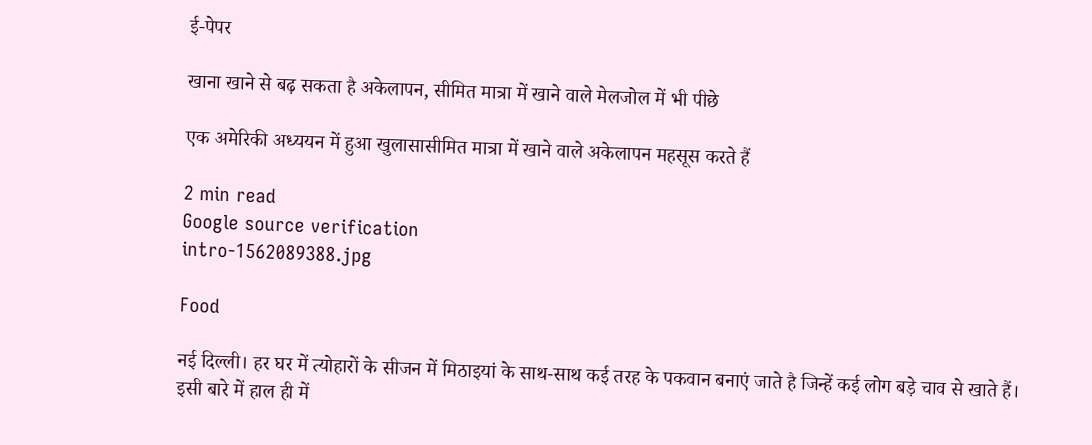ई-पेपर

खाना खाने से बढ़ सकता है अकेलापन, सीमित मात्रा में खाने वाले मेलजोल में भी पीछे

एक अमेरिकी अध्ययन में हुआ खुलासासीमित मात्रा में खाने वाले अकेलापन महसूस करते हैं

2 min read
Google source verification
intro-1562089388.jpg

Food

नई दिल्ली। हर घर में त्योहारों के सीजन में मिठाइयां के साथ-साथ कई तरह के पकवान बनाएं जाते है जिन्हें कई लोग बड़े चाव से खाते हैं। इसी बारे में हाल ही में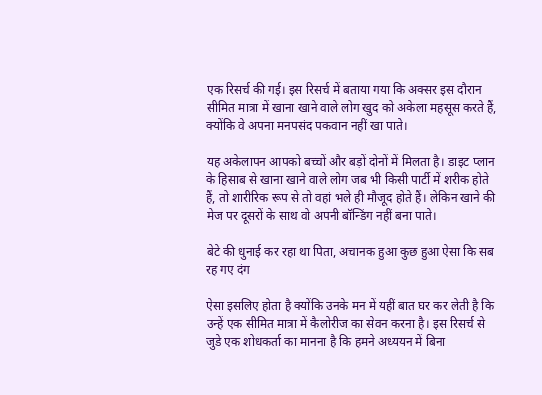एक रिसर्च की गई। इस रिसर्च में बताया गया कि अक्सर इस दौरान सीमित मात्रा में खाना खाने वाले लोग खुद को अकेला महसूस करते हैं, क्योंकि वे अपना मनपसंद पकवान नहीं खा पाते।

यह अकेलापन आपको बच्चों और बड़ों दोनों में मिलता है। डाइट प्लान के हिसाब से खाना खाने वाले लोग जब भी किसी पार्टी में शरीक होते हैं, तो शारीरिक रूप से तो वहां भले ही मौजूद होते हैं। लेकिन खाने की मेज पर दूसरों के साथ वो अपनी बॉन्डिंग नहीं बना पाते।

बेटे की धुनाई कर रहा था पिता, अचानक हुआ कुछ हुआ ऐसा कि सब रह गए दंग

ऐसा इसलिए होता है क्योंकि उनके मन में यहीं बात घर कर लेती है कि उन्हें एक सीमित मात्रा में कैलोरीज का सेवन करना है। इस रिसर्च से जुडे एक शोधकर्ता का मानना है कि हमने अध्ययन में बिना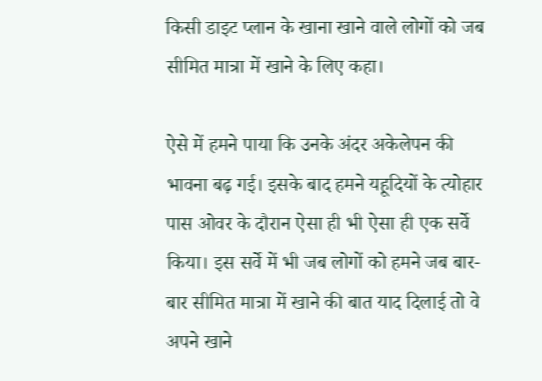किसी डाइट प्लान के खाना खाने वाले लोगों को जब सीमित मात्रा में खाने के लिए कहा।

ऐसे में हमने पाया कि उनके अंदर अकेलेपन की भावना बढ़ गई। इसके बाद हमने यहूदियों के त्योहार पास ओवर के दौरान ऐसा ही भी ऐसा ही एक सर्वे किया। इस सर्वे में भी जब लोगों को हमने जब बार-बार सीमित मात्रा में खाने की बात याद दिलाई तो वे अपने खाने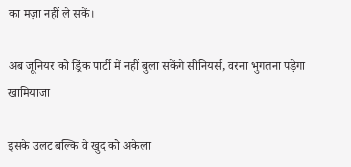का मज़ा नहीं ले सकें।

अब जूनियर को ड्रिंक पार्टी में नहीं बुला सकेंगे सीनियर्स, वरना भुगतना पड़ेगा खामियाजा

इसके उलट बल्कि वे खुद को अकेला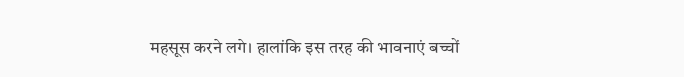महसूस करने लगे। हालांकि इस तरह की भावनाएं बच्चों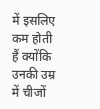में इसलिए कम होती हैं क्योंकि उनकी उम्र में चीजों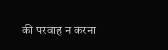की परवाह न करना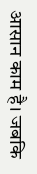आसान काम है। जबकि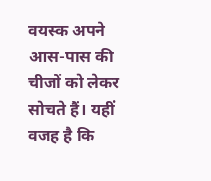वयस्क अपने आस-पास की चीजों को लेकर सोचते हैं। यहीं वजह है कि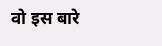वो इस बारे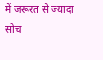में जरूरत से ज्यादा सोच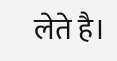लेते है।